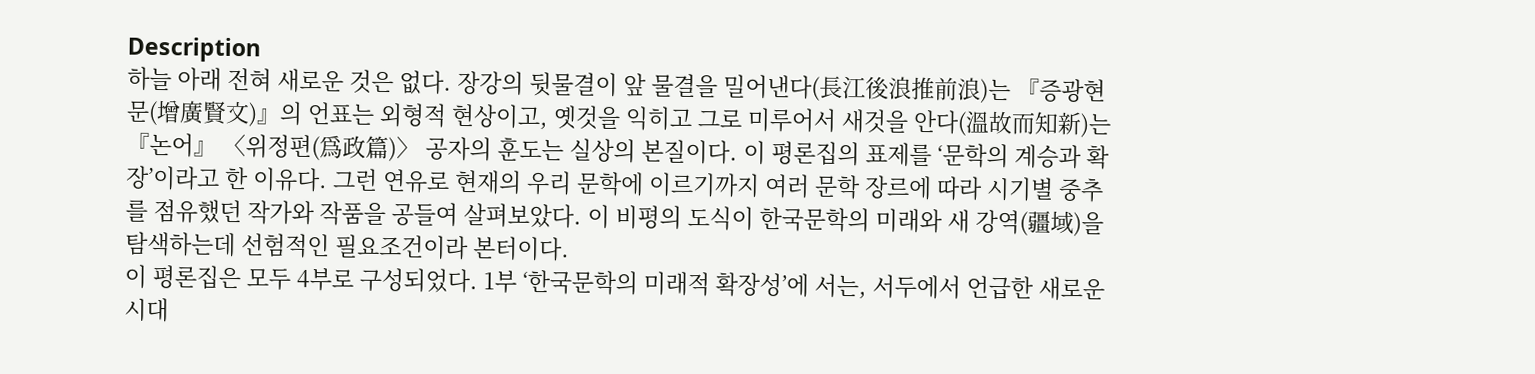Description
하늘 아래 전혀 새로운 것은 없다. 장강의 뒷물결이 앞 물결을 밀어낸다(長江後浪推前浪)는 『증광현문(增廣賢文)』의 언표는 외형적 현상이고, 옛것을 익히고 그로 미루어서 새것을 안다(溫故而知新)는 『논어』 〈위정편(爲政篇)〉 공자의 훈도는 실상의 본질이다. 이 평론집의 표제를 ‘문학의 계승과 확장’이라고 한 이유다. 그런 연유로 현재의 우리 문학에 이르기까지 여러 문학 장르에 따라 시기별 중추를 점유했던 작가와 작품을 공들여 살펴보았다. 이 비평의 도식이 한국문학의 미래와 새 강역(疆域)을 탐색하는데 선험적인 필요조건이라 본터이다.
이 평론집은 모두 4부로 구성되었다. 1부 ‘한국문학의 미래적 확장성’에 서는, 서두에서 언급한 새로운 시대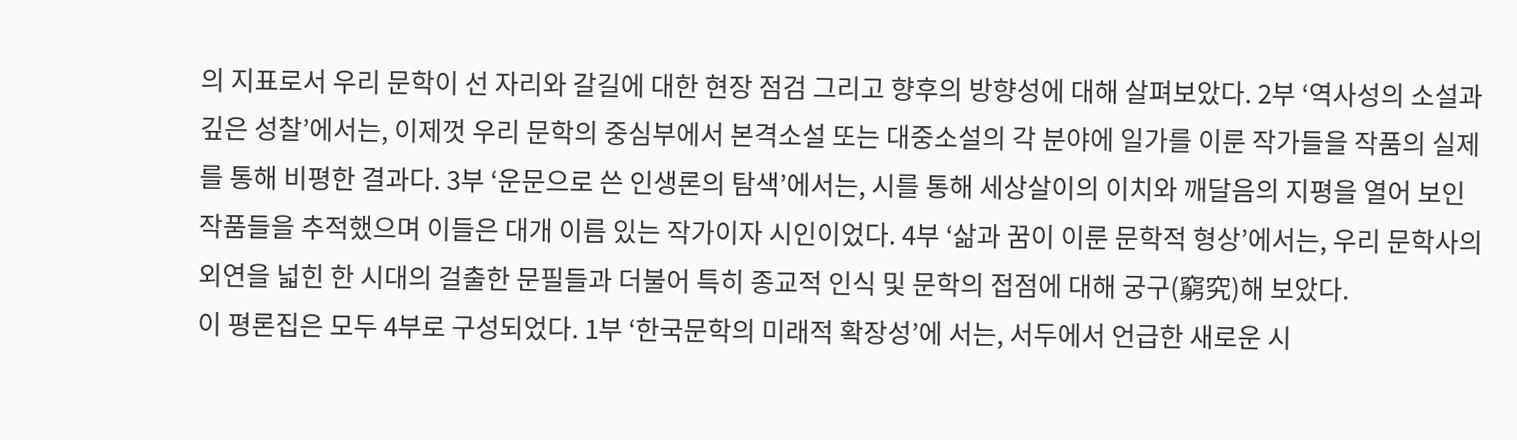의 지표로서 우리 문학이 선 자리와 갈길에 대한 현장 점검 그리고 향후의 방향성에 대해 살펴보았다. 2부 ‘역사성의 소설과 깊은 성찰’에서는, 이제껏 우리 문학의 중심부에서 본격소설 또는 대중소설의 각 분야에 일가를 이룬 작가들을 작품의 실제를 통해 비평한 결과다. 3부 ‘운문으로 쓴 인생론의 탐색’에서는, 시를 통해 세상살이의 이치와 깨달음의 지평을 열어 보인 작품들을 추적했으며 이들은 대개 이름 있는 작가이자 시인이었다. 4부 ‘삶과 꿈이 이룬 문학적 형상’에서는, 우리 문학사의 외연을 넓힌 한 시대의 걸출한 문필들과 더불어 특히 종교적 인식 및 문학의 접점에 대해 궁구(窮究)해 보았다.
이 평론집은 모두 4부로 구성되었다. 1부 ‘한국문학의 미래적 확장성’에 서는, 서두에서 언급한 새로운 시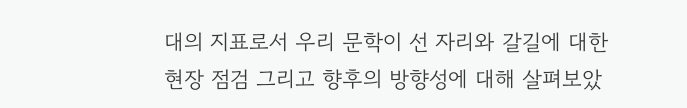대의 지표로서 우리 문학이 선 자리와 갈길에 대한 현장 점검 그리고 향후의 방향성에 대해 살펴보았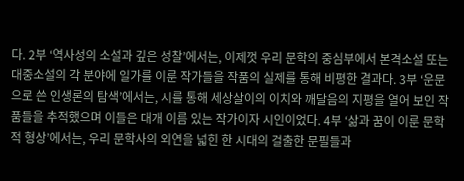다. 2부 ‘역사성의 소설과 깊은 성찰’에서는, 이제껏 우리 문학의 중심부에서 본격소설 또는 대중소설의 각 분야에 일가를 이룬 작가들을 작품의 실제를 통해 비평한 결과다. 3부 ‘운문으로 쓴 인생론의 탐색’에서는, 시를 통해 세상살이의 이치와 깨달음의 지평을 열어 보인 작품들을 추적했으며 이들은 대개 이름 있는 작가이자 시인이었다. 4부 ‘삶과 꿈이 이룬 문학적 형상’에서는, 우리 문학사의 외연을 넓힌 한 시대의 걸출한 문필들과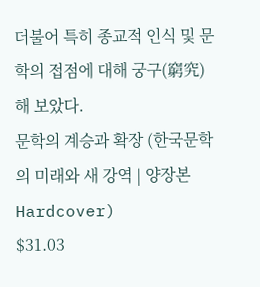더불어 특히 종교적 인식 및 문학의 접점에 대해 궁구(窮究)해 보았다.
문학의 계승과 확장 (한국문학의 미래와 새 강역 | 양장본 Hardcover)
$31.03